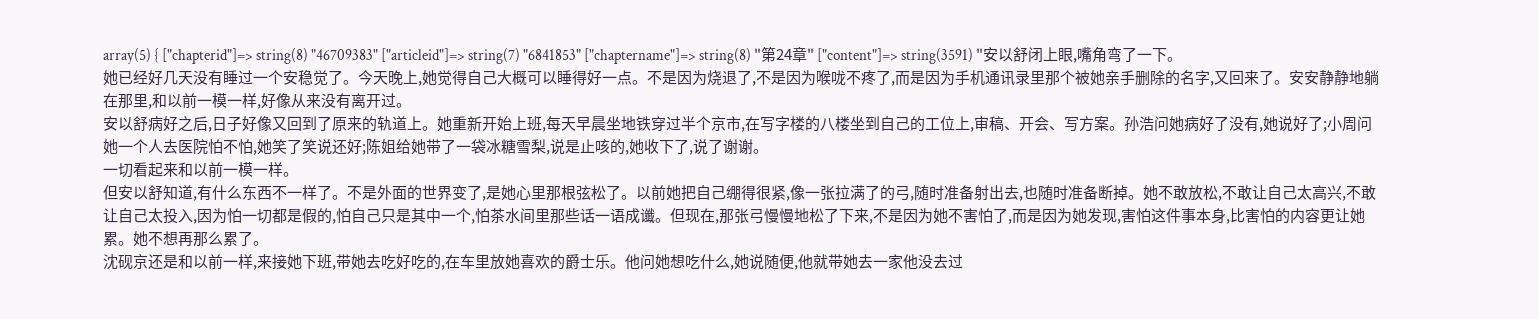array(5) { ["chapterid"]=> string(8) "46709383" ["articleid"]=> string(7) "6841853" ["chaptername"]=> string(8) "第24章" ["content"]=> string(3591) "安以舒闭上眼,嘴角弯了一下。
她已经好几天没有睡过一个安稳觉了。今天晚上,她觉得自己大概可以睡得好一点。不是因为烧退了,不是因为喉咙不疼了,而是因为手机通讯录里那个被她亲手删除的名字,又回来了。安安静静地躺在那里,和以前一模一样,好像从来没有离开过。
安以舒病好之后,日子好像又回到了原来的轨道上。她重新开始上班,每天早晨坐地铁穿过半个京市,在写字楼的八楼坐到自己的工位上,审稿、开会、写方案。孙浩问她病好了没有,她说好了;小周问她一个人去医院怕不怕,她笑了笑说还好;陈姐给她带了一袋冰糖雪梨,说是止咳的,她收下了,说了谢谢。
一切看起来和以前一模一样。
但安以舒知道,有什么东西不一样了。不是外面的世界变了,是她心里那根弦松了。以前她把自己绷得很紧,像一张拉满了的弓,随时准备射出去,也随时准备断掉。她不敢放松,不敢让自己太高兴,不敢让自己太投入,因为怕一切都是假的,怕自己只是其中一个,怕茶水间里那些话一语成谶。但现在,那张弓慢慢地松了下来,不是因为她不害怕了,而是因为她发现,害怕这件事本身,比害怕的内容更让她累。她不想再那么累了。
沈砚京还是和以前一样,来接她下班,带她去吃好吃的,在车里放她喜欢的爵士乐。他问她想吃什么,她说随便,他就带她去一家他没去过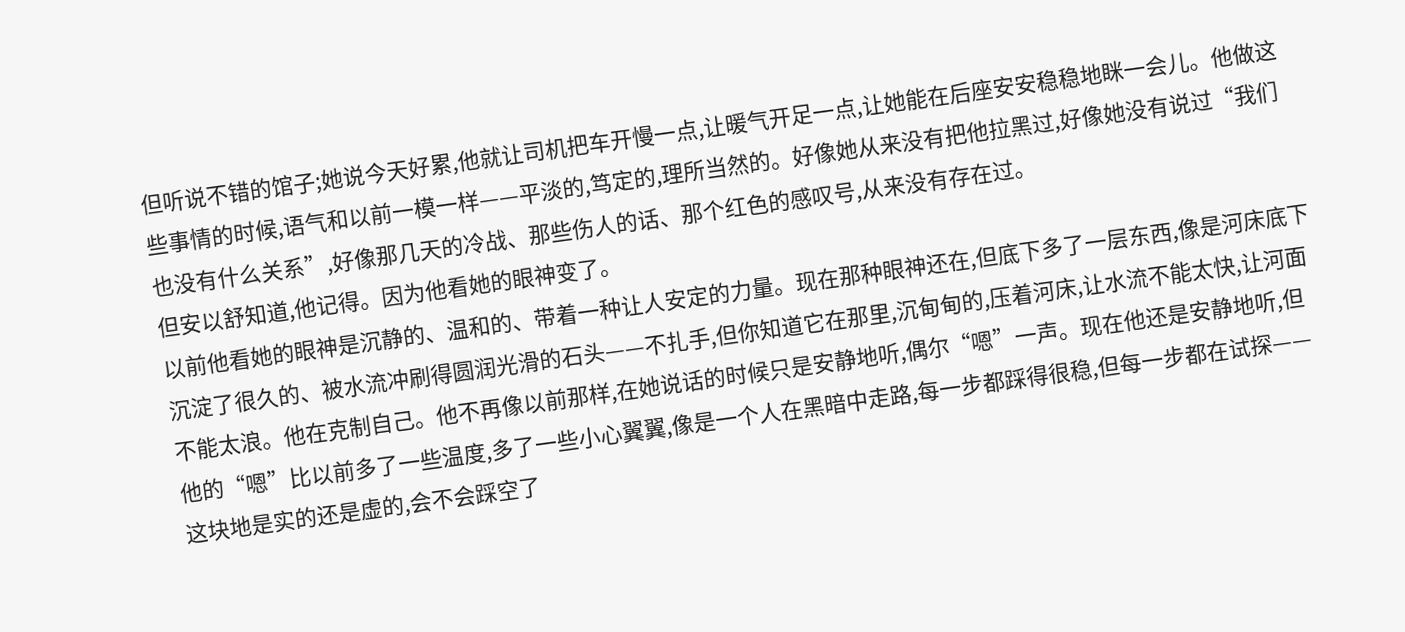但听说不错的馆子;她说今天好累,他就让司机把车开慢一点,让暖气开足一点,让她能在后座安安稳稳地眯一会儿。他做这些事情的时候,语气和以前一模一样——平淡的,笃定的,理所当然的。好像她从来没有把他拉黑过,好像她没有说过“我们也没有什么关系”,好像那几天的冷战、那些伤人的话、那个红色的感叹号,从来没有存在过。
但安以舒知道,他记得。因为他看她的眼神变了。
以前他看她的眼神是沉静的、温和的、带着一种让人安定的力量。现在那种眼神还在,但底下多了一层东西,像是河床底下沉淀了很久的、被水流冲刷得圆润光滑的石头——不扎手,但你知道它在那里,沉甸甸的,压着河床,让水流不能太快,让河面不能太浪。他在克制自己。他不再像以前那样,在她说话的时候只是安静地听,偶尔“嗯”一声。现在他还是安静地听,但他的“嗯”比以前多了一些温度,多了一些小心翼翼,像是一个人在黑暗中走路,每一步都踩得很稳,但每一步都在试探——这块地是实的还是虚的,会不会踩空了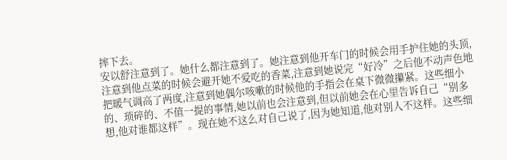摔下去。
安以舒注意到了。她什么都注意到了。她注意到他开车门的时候会用手护住她的头顶,注意到他点菜的时候会避开她不爱吃的香菜,注意到她说完“好冷”之后他不动声色地把暖气调高了两度,注意到她偶尔咳嗽的时候他的手指会在桌下微微攥紧。这些细小的、琐碎的、不值一提的事情,她以前也会注意到,但以前她会在心里告诉自己“别多想,他对谁都这样”。现在她不这么对自己说了,因为她知道,他对别人不这样。这些细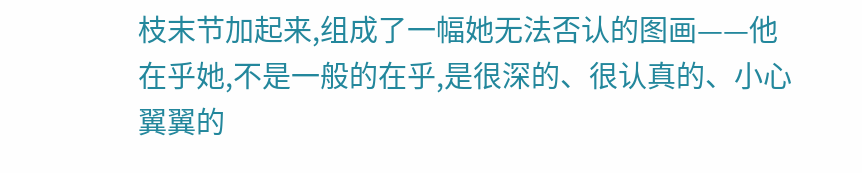枝末节加起来,组成了一幅她无法否认的图画——他在乎她,不是一般的在乎,是很深的、很认真的、小心翼翼的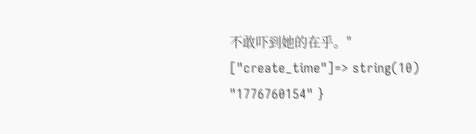不敢吓到她的在乎。" ["create_time"]=> string(10) "1776760154" }